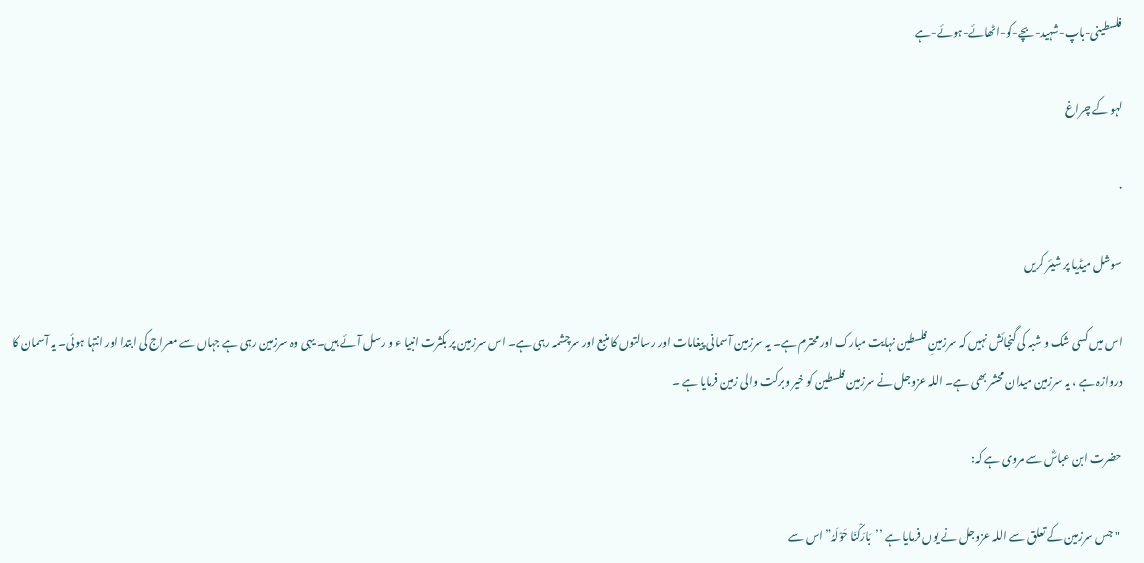فلسطینی-باپ-شہید-بچے-کو-اٹھائے-ہوئے-ہے

لہو کے چراغ

·

سوشل میڈیا پر شیئر کریں

اس میں کسی شک و شبہ کی گنجائش نہیں کہ سرزمینِ فلسطین نہایت مبارک اور محترم ہے۔ یہ سرزمین آسمانی پیغامات اور رسالتوں کا منبع اور سرچشمہ رہی ہے۔ اس سرزمین پر بکثرت انبیا ء و رسل آئے ہیں۔ یہی وہ سرزمین رہی ہے جہاں سے معراج کی ابتدا اور انتہا ہوئی۔ یہ آسمان کا دروازہ ہے ، یہ سرزمین میدان محشر بھی ہے۔ اللہ عزوجل نے سرزمین فلسطین کو خیر وبرکت والی زمین فرمایا ہے ۔

حضرت ابن عباسؓ سے مروی ہے کہ:

 "جس سرزمین کے تعلق سے اللہ عزوجل نے یوں فرمایا ہے ’’بَارَکْنَا حَوْلَہُ” اس سے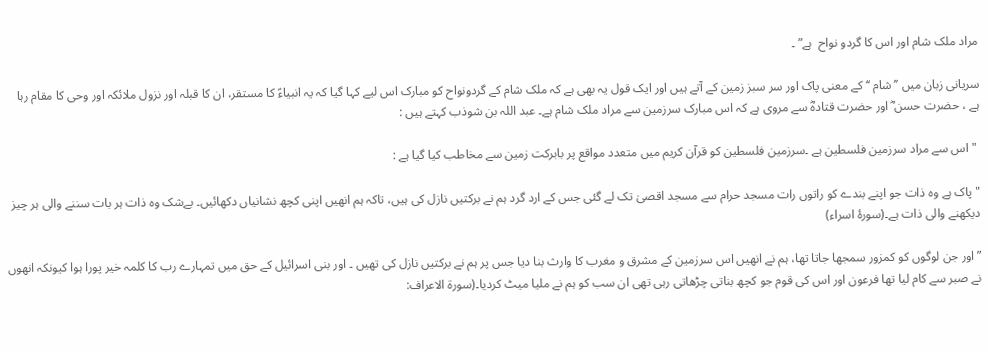مراد ملک شام اور اس کا گردو نواح  ہے” ۔

سریانی زبان میں ’’شام ‘‘ کے معنی پاک اور سر سبز زمین کے آتے ہیں اور ایک قول یہ بھی ہے کہ ملک شام کے گردونواح کو مبارک اس لیے کہا گیا کہ یہ انبیاءؑ کا مستقر، ان کا قبلہ اور نزول ملائکہ اور وحی کا مقام رہا ہے ، حضرت حسن ؓ اور حضرت قتادہؓ سے مروی ہے کہ اس مبارک سرزمین سے مراد ملک شام ہے۔ عبد اللہ بن شوذب کہتے ہیں :

 "اس سے مراد سرزمین فلسطین ہے ۔سرزمین فلسطین کو قرآن کریم میں متعدد مواقع پر بابرکت زمین سے مخاطب کیا گیا ہے :

"پاک ہے وہ ذات جو اپنے بندے کو راتوں رات مسجد حرام سے مسجد اقصیٰ تک لے گئی جس کے ارد گرد ہم نے برکتیں نازل کی ہیں، تاکہ ہم انھیں اپنی کچھ نشانیاں دکھائیں۔ بےشک وہ ذات ہر بات سننے والی ہر چیز دیکھنے والی ذات ہے۔(سورۂ اسراء)

” اور جن لوگوں کو کمزور سمجھا جاتا تھا، ہم نے انھیں اس سرزمین کے مشرق و مغرب کا وارث بنا دیا جس پر ہم نے برکتیں نازل کی تھیں ۔ اور بنی اسرائیل کے حق میں تمہارے رب کا کلمہ خیر پورا ہوا کیونکہ انھوں نے صبر سے کام لیا تھا فرعون اور اس کی قوم جو کچھ بناتی چڑھاتی رہی تھی ان سب کو ہم نے ملیا میٹ کردیا۔(سورۃ الاعراف: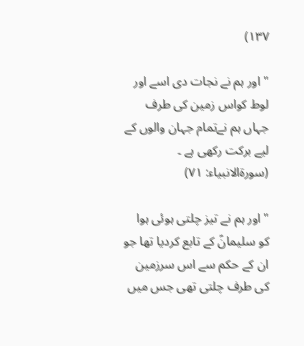۱۳۷)

"اور ہم نے نجات دی اسے اور لوط کواس زمین کی طرف  جہاں ہم نےتمام جہان والوں کے لیے برکت رکھی ہے ۔ (سورۃالانبیاء: ۷۱)

"اور ہم نے تیز چلتی ہوئی ہوا کو سلیمانؑ کے تابع کردیا تھا جو ان کے حکم سے اس سرزمین کی طرف چلتی تھی جس میں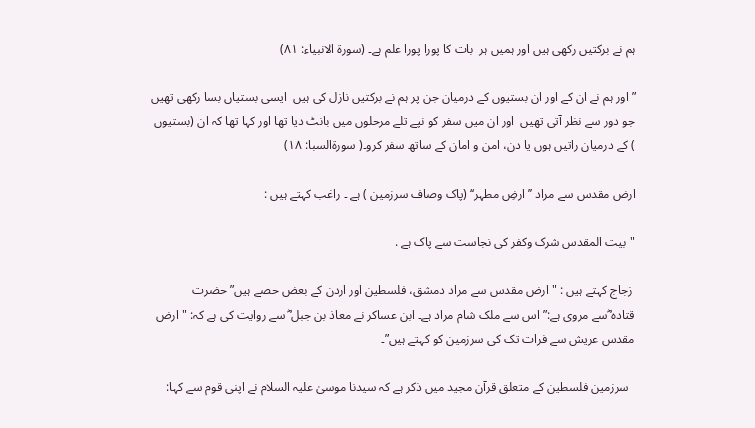ہم نے برکتیں رکھی ہیں اور ہمیں ہر  بات کا پورا پورا علم ہے۔ (سورۃ الانبیاء: ۸۱)

” اور ہم نے ان کے اور ان بستیوں کے درمیان جن پر ہم نے برکتیں نازل کی ہیں  ایسی بستیاں بسا رکھی تھیں جو دور سے نظر آتی تھیں  اور ان میں سفر کو نپے تلے مرحلوں میں بانٹ دیا تھا اور کہا تھا کہ ان (بستیوں ) کے درمیان راتیں ہوں یا دن، امن و امان کے ساتھ سفر کرو۔( سورۃالسبا: ۱۸)

ارض مقدس سے مراد ’’ارضِ مطہر‘‘ (پاک وصاف سرزمین ) ہے ۔ راغب کہتے ہیں :

"بیت المقدس شرک وکفر کی نجاست سے پاک ہے .

 زجاج کہتے ہیں : "ارض مقدس سے مراد دمشق، فلسطین اور اردن کے بعض حصے ہیں” حضرت قتادہ ؓسے مروی ہے:” اس سے ملک شام مراد ہے۔ ابن عساکر نے معاذ بن جبل ؓ سے روایت کی ہے کہ: "ارض مقدس عریش سے فرات تک کی سرزمین کو کہتے ہیں”۔

  سرزمین فلسطین کے متعلق قرآن مجید میں ذکر ہے کہ سیدنا موسیٰ علیہ السلام نے اپنی قوم سے کہا: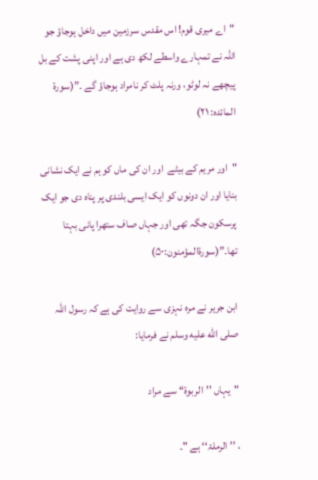"اے میری قوم! اس مقدس سرزمین میں داخل ہوجاؤ جو اللہ نے تمہارے واسطے لکھ دی ہے اور اپنی پشت کے بل پیچھے نہ لوٹو، ورنہ پلٹ کر نامراد ہوجاؤ گے ۔”(سورۃ المائدہ: ۲۱)

"اور مریم کے بیٹے  اور ان کی ماں کو ہم نے ایک نشانی بنایا اور ان دونوں کو ایک ایسی بلندی پر پناہ دی جو ایک پرسکون جگہ تھی اور جہاں صاف ستھرا پانی بہتا تھا۔”(سورۃالمؤمنون:۵۰)

ابن جریر نے مرہ نہزی سے روایت کی ہے کہ رسول اللہ صلى الله عليه وسلم نے فرمایا:

"یہاں ’’الربوۃ‘‘ سے مراد

، ’’ الرملۃ‘‘ ہے "۔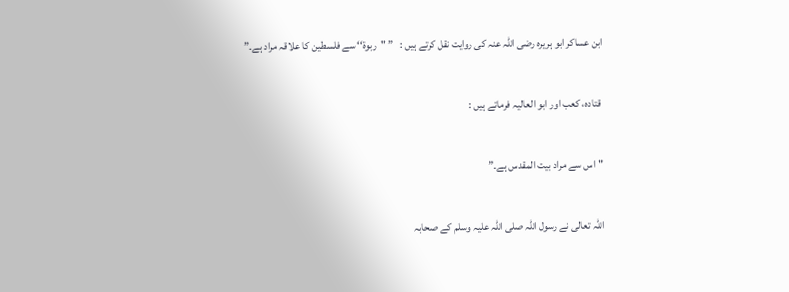ابن عساکر ابو ہریرہ رضی اللہ عنہ کی روایت نقل کرتے ہیں :   ” "ربوۃ‘‘ سے فلسطین کا علاقہ مراد ہے۔”

 قتادہ، کعب اور ابو العالیہ فرماتے ہیں :

"اس سے مراد بیت المقدس ہے۔”

اللہ تعالی نے رسول اللہ صلی اللہ علیہ وسلم کے صحابہ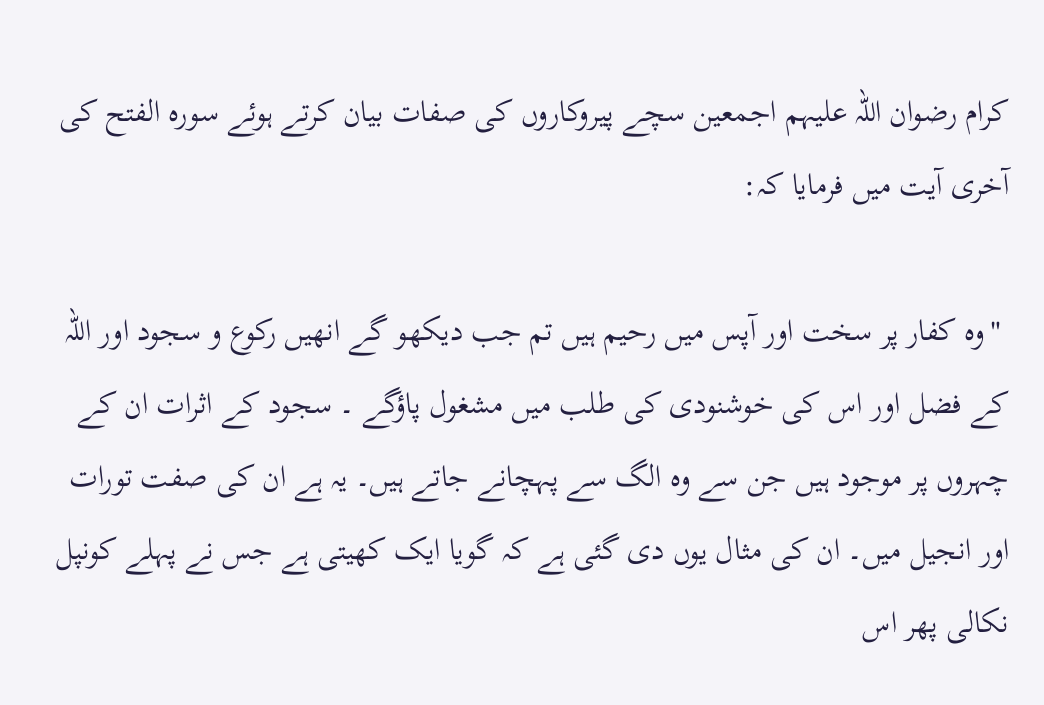کرام رضوان اللہ علیہم اجمعین سچے پیروکاروں کی صفات بیان کرتے ہوئے سورہ الفتح کی آخری آیت میں فرمایا کہ:

 "وہ کفار پر سخت اور آپس میں رحیم ہیں تم جب دیکھو گے انھیں رکوع و سجود اور اللہ کے فضل اور اس کی خوشنودی کی طلب میں مشغول پاؤگے ۔ سجود کے اثرات ان کے چہروں پر موجود ہیں جن سے وہ الگ سے پہچانے جاتے ہیں۔ یہ ہے ان کی صفت تورات  اور انجیل میں۔ ان کی مثال یوں دی گئی ہے کہ گویا ایک کھیتی ہے جس نے پہلے کونپل نکالی پھر اس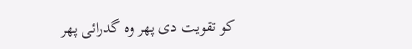کو تقویت دی پھر وہ گدرائی پھر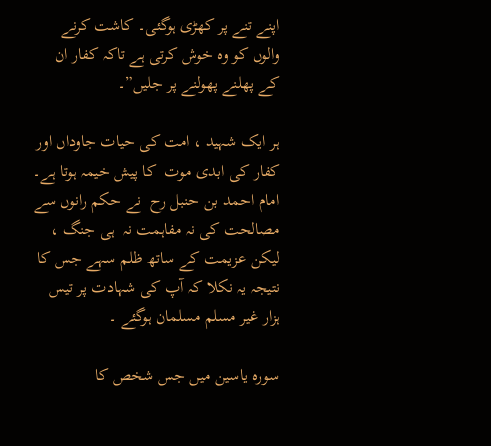اپنے تنے پر کھڑی ہوگئی۔ کاشت کرنے والوں کو وہ خوش کرتی ہے تاکہ کفار ان کے پھلنے پھولنے پر جلیں”۔

ہر ایک شہید ، امت کی حیات جاوداں اور کفار کی ابدی موت  کا پیش خیمہ ہوتا ہے۔ امام احمد بن حنبل رح  نے حکم رانوں سے مصالحت کی نہ مفاہمت نہ  ہی جنگ ، لیکن عزیمت کے ساتھ ظلم سہے جس کا نتیجہ یہ نکلا کہ آپ کی شہادت پر تیس ہزار غیر مسلم مسلمان ہوگئے ۔

سورہ یاسین میں جس شخص کا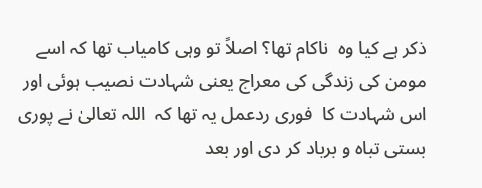ذکر ہے کیا وہ  ناکام تھا؟ اصلاً تو وہی کامیاب تھا کہ اسے مومن کی زندگی کی معراج یعنی شہادت نصیب ہوئی اور اس شہادت کا  فوری ردعمل یہ تھا کہ  اللہ تعالیٰ نے پوری بستی تباہ و برباد کر دی اور بعد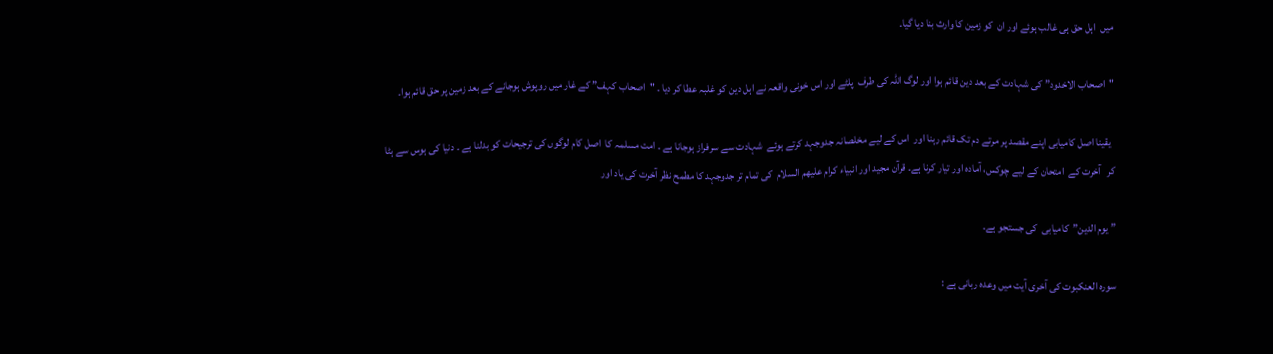میں  اہل حق ہی غالب ہوئے اور ان  کو زمین کا وارث بنا دیا گیا۔

"اصحاب الاخدود” کی شہادت کے بعد دین قائم ہوا اور لوگ اللہ کی طرف  پلٹے اور اس خونی واقعہ نے اہل دین کو غلبہ عطا کر دیا ۔ "اصحاب کہف” کے غار میں روپوش ہوجانے کے بعد زمین پر حق قائم ہوا۔

  یقینا اصل کامیابی اپنے مقصد پر مرتے دم تک قائم رہنا اور  اس کے لیے مخلصانہ جدوجہد کرتے ہوئے  شہادت سے سرفراز ہوجانا ہے ۔ امت مسلمہ کا  اصل کام لوگوں کی ترجیحات کو بدلنا ہے ۔ دنیا کی ہوس سے ہٹا کر   آخرت کے  امتحان کے لیے چوکس، آمادہ اور تیار کرنا ہے۔ قرآن مجید اور انبیاء کرام علیھم السلام  کی تمام تر جدوجہد کا مطمح نظر آخرت کی یاد اور

” یوم الدین”  کامیابی  کی جستجو ہے۔

سورہ العنکبوت کی آخری آیت میں وعدہ ربانی ہے :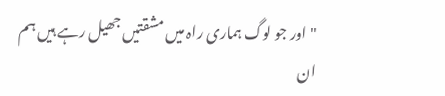"اور جو لوگ ہماری راہ میں مشقتیں جھیل رہے ہیں ہم ان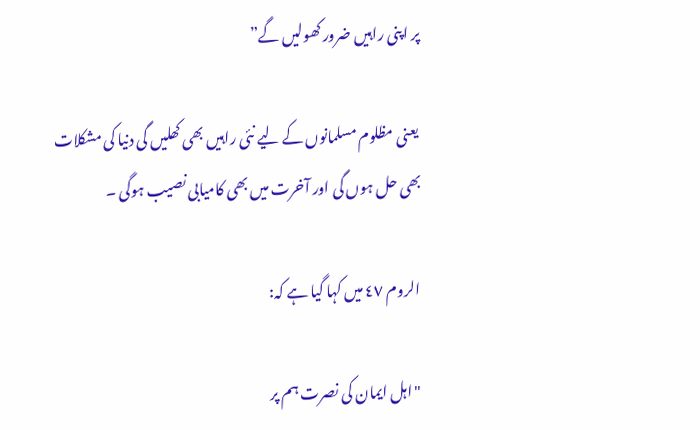پر اپنی راہیں ضرور کھولیں گے”

 یعنی مظلوم مسلمانوں کے لیے نئی راہیں بھی کھلیں گی دنیا کی مشکلات بھی حل ہوں گی اور آخرت میں بھی کامیابی نصیب ہوگی ۔

 الروم ٤٧ میں کہا گیا ہے کہ:

 "اہل ایمان کی نصرت ہم پر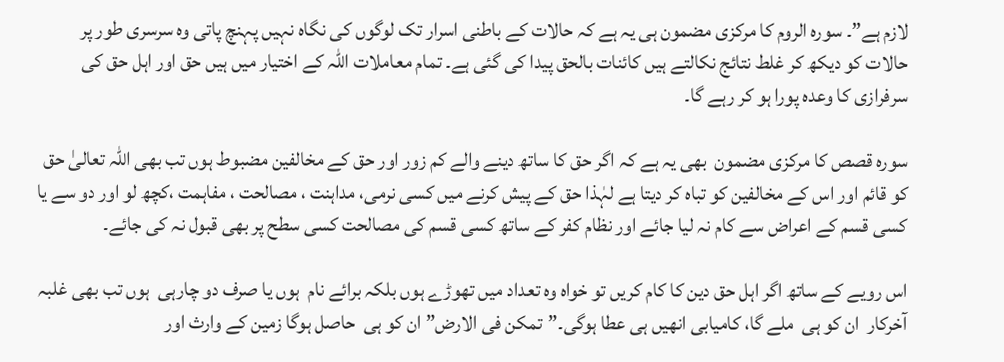لازم ہے”۔ سورہ الروم کا مرکزی مضمون ہی یہ ہے کہ حالات کے باطنی اسرار تک لوگوں کی نگاہ نہیں پہنچ پاتی وہ سرسری طور پر حالات کو دیکھ کر غلط نتائج نکالتے ہیں کائنات بالحق پیدا کی گئی ہے۔ تمام معاملات اللہ کے اختیار میں ہیں حق اور اہل حق کی سرفرازی کا وعدہ پورا ہو کر رہے گا۔

سورہ قصص کا مرکزی مضمون  بھی یہ ہے کہ اگر حق کا ساتھ دینے والے کم زور اور حق کے مخالفین مضبوط ہوں تب بھی اللہ تعالیٰ حق کو قائم اور اس کے مخالفین کو تباہ کر دیتا ہے لہٰذا حق کے پیش کرنے میں کسی نرمی، مداہنت ، مصالحت ، مفاہمت ،کچھ لو اور دو سے یا کسی قسم کے اعراض سے کام نہ لیا جائے اور نظام کفر کے ساتھ کسی قسم کی مصالحت کسی سطح پر بھی قبول نہ کی جائے۔

اس رویے کے ساتھ اگر اہل حق دین کا کام کریں تو خواہ وہ تعداد میں تھوڑے ہوں بلکہ برائے نام  ہوں یا صرف دو چارہی  ہوں تب بھی غلبہ آخرکار  ان کو ہی  ملے گا، کامیابی انھیں ہی عطا ہوگی۔”تمکن فی الارض” ان کو ہی  حاصل ہوگا زمین کے وارث اور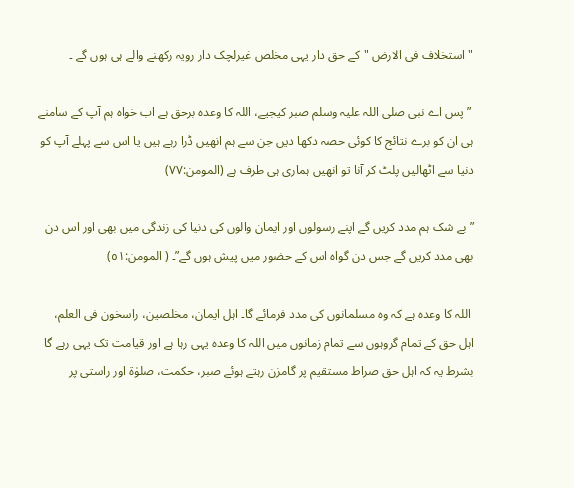"استخلاف فی الارض "کے حق دار یہی مخلص غیرلچک دار رویہ رکھنے والے ہی ہوں گے ۔

 ” پس اے نبی صلی اللہ علیہ وسلم صبر کیجیے، اللہ کا وعدہ برحق ہے اب خواہ ہم آپ کے سامنے ہی ان کو برے نتائج کا کوئی حصہ دکھا دیں جن سے ہم انھیں ڈرا رہے ہیں یا اس سے پہلے آپ کو دنیا سے اٹھالیں پلٹ کر آنا تو انھیں ہماری ہی طرف ہے (المومن:٧٧)

” بے شک ہم مدد کریں گے اپنے رسولوں اور ایمان والوں کی دنیا کی زندگی میں بھی اور اس دن بھی مدد کریں گے جس دن گواہ اس کے حضور میں پیش ہوں گے”۔ ( المومن:٥١)

 اللہ کا وعدہ ہے کہ وہ مسلمانوں کی مدد فرمائے گا۔ اہل ایمان، مخلصین، راسخون فی العلم، اہل حق کے تمام گروہوں سے تمام زمانوں میں اللہ کا وعدہ یہی رہا ہے اور قیامت تک یہی رہے گا بشرط یہ کہ اہل حق صراط مستقیم پر گامزن رہتے ہوئے صبر، حکمت، صلوٰة اور راستی پر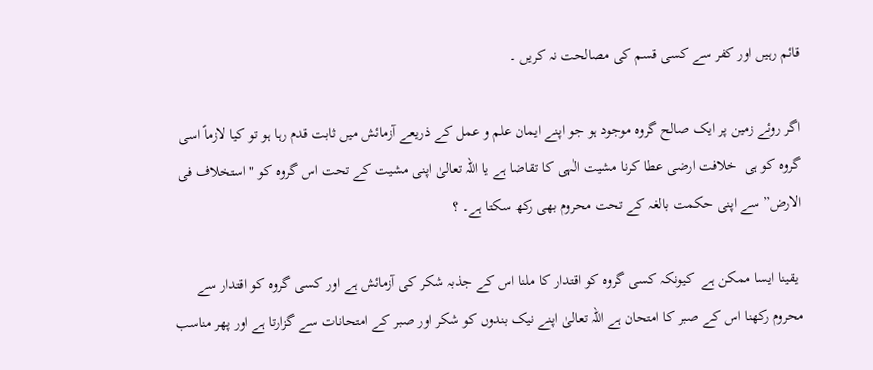قائم رہیں اور کفر سے کسی قسم کی مصالحت نہ کریں ۔

اگر روئے زمین پر ایک صالح گروہ موجود ہو جو اپنے ایمان علم و عمل کے ذریعے آزمائش میں ثابت قدم رہا ہو تو کیا لازماً اسی گروہ کو ہی  خلافت ارضی عطا کرنا مشیت الٰہی کا تقاضا ہے یا اللہ تعالیٰ اپنی مشیت کے تحت اس گروہ کو "استخلاف فی الارض” سے اپنی حکمت بالغہ کے تحت محروم بھی رکھ سکتا ہے۔ ؟

 یقینا ایسا ممکن ہے  کیونکہ کسی گروہ کو اقتدار کا ملنا اس کے جذبہ شکر کی آزمائش ہے اور کسی گروہ کو اقتدار سے محروم رکھنا اس کے صبر کا امتحان ہے اللہ تعالیٰ اپنے نیک بندوں کو شکر اور صبر کے امتحانات سے گزارتا ہے اور پھر مناسب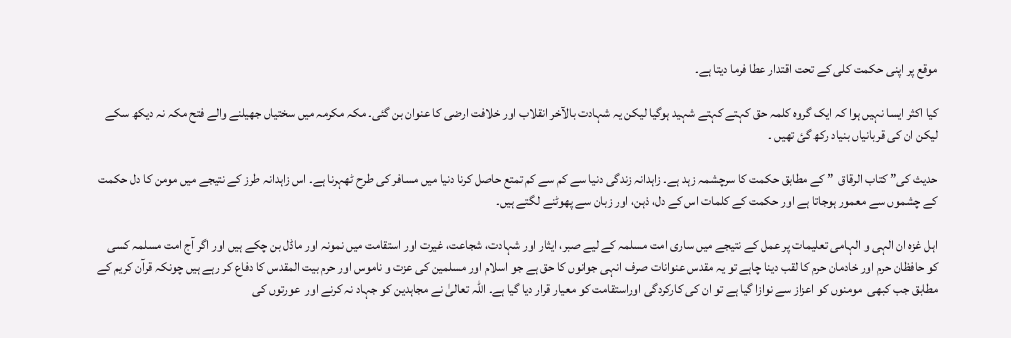موقع پر اپنی حکمت کلی کے تحت اقتدار عطا فرما دیتا ہے۔

کیا اکثر ایسا نہیں ہوا کہ ایک گروہ کلمہ حق کہتے کہتے شہید ہوگیا لیکن یہ شہادت بالآخر انقلاب اور خلافت ارضی کا عنوان بن گئی۔ مکہ مکرمہ میں سختیاں جھیلنے والے فتح مکہ نہ دیکھ سکے لیکن ان کی قربانیاں بنیاد رکھ گئ تھیں ۔

حدیث کی” کتاب الرقاق  ” کے مطابق حکمت کا سرچشمہ زہد ہے۔ زاہدانہ زندگی دنیا سے کم سے کم تمتع حاصل کرنا دنیا میں مسافر کی طرح ٹھہرنا ہے۔ اس زاہدانہ طرز کے نتیجے میں مومن کا دل حکمت کے چشموں سے معمور ہوجاتا ہے اور حکمت کے کلمات اس کے دل، ذہن، اور زبان سے پھوٹنے لگتے ہیں۔

اہل غزہ ان الہی و الہامی تعلیمات پر عمل کے نتیجے میں ساری امت مسلمہ کے لیے صبر، ایثار اور شہادت، شجاعت، غیرت اور استقامت میں نمونہ اور ماڈل بن چکے ہیں اور اگر آج امت مسلمہ کسی کو حافظان حرم اور خادمان حرم کا لقب دینا چاہے تو یہ مقدس عنوانات صرف انہی جوانوں کا حق ہے جو اسلام اور مسلمین کی عزت و ناموس اور حرم بیت المقدس کا دفاع کر رہے ہیں چونکہ قرآن کریم کے مطابق جب کبھی  مومنوں کو اعزاز سے نوازا گیا ہے تو ان کی کارکردگی اوراستقامت کو معیار قرار دیا گیا ہے۔ اللہ تعالیٰ نے مجاہدین کو جہاد نہ کرنے اور  عورتوں کی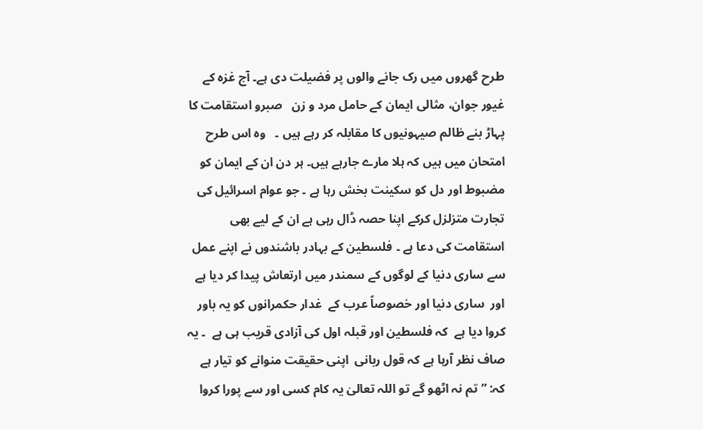طرح گھروں میں رک جانے والوں پر فضیلت دی ہے۔ آج غزہ کے غیور جوان، مثالی ایمان کے حامل مرد و زن   صبرو استقامت کا پہاڑ بنے ظالم صیہونیوں کا مقابلہ کر رہے ہیں ۔   وہ اس طرح امتحان میں ہیں کہ ہلا مارے جارہے ہیں۔ ہر دن ان کے ایمان کو مضبوط اور دل کو سکینت بخش رہا ہے ۔ جو عوام اسرائیل کی  تجارت متزلزل کرکے اپنا حصہ ڈال رہی ہے ان کے لیے بھی استقامت کی دعا ہے ۔ فلسطین کے بہادر باشندوں نے اپنے عمل سے ساری دنیا کے لوگوں کے سمندر میں ارتعاش پیدا کر دیا ہے اور  ساری دنیا اور خصوصاً عرب کے  غدار حکمرانوں کو یہ باور کروا دیا ہے  کہ فلسطین اور قبلہ اول کی آزادی قریب ہی ہے  ۔ یہ صاف نظر آرہا ہے کہ قول ربانی  اپنی حقیقت منوانے کو تیار ہے کہ: ” تم نہ اٹھو گے تو اللہ تعالیٰ یہ کام کسی اور سے پورا کروا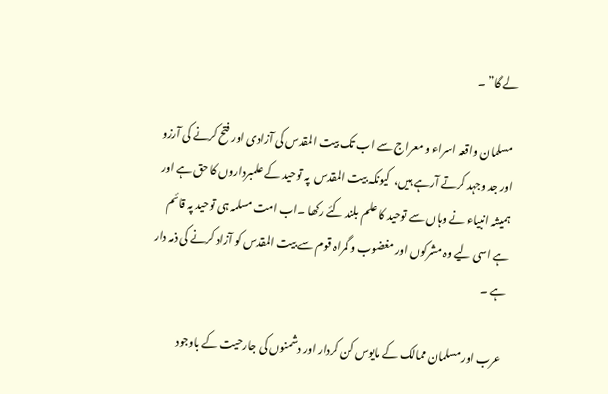لے گا” ۔

 مسلمان واقعہ اسراء و معراج سے اب تک بیت المقدس کی آزادی اور فتح کرنے کی آرزو اور جد وجہد کرتے آرہے ہیں،  کیونکہ بیت المقدس  پہ توحید کے علمبرداروں کا حق ہے اور ہمیشہ انبیاء نے وہاں سے توحید کا علم بلند کئے رکھا ۔اب امت مسلمہ ہی توحید پہ قائم ہے اسی لیے وہ مشرکوں اور مغضوب و گمراہ قوم سے بیت المقدس کو آزاد کرنے کی ذمہ دار ہے ۔

 عرب اور مسلمان ممالک کے مایوس کن کردار اور دشمنوں کی جارحیت کے باوجود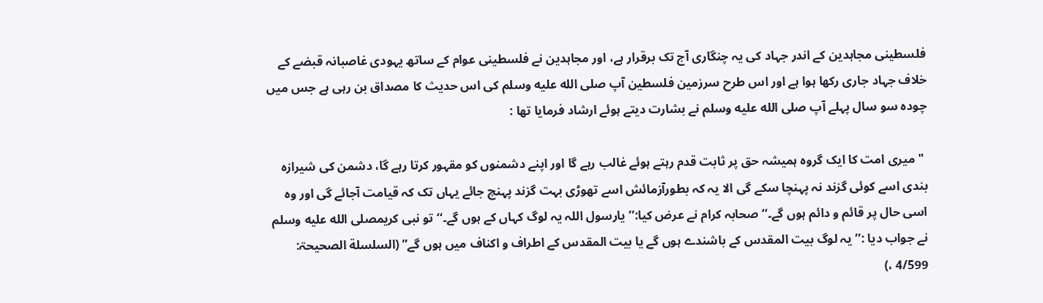فلسطینی مجاہدین کے اندر جہاد کی یہ چنگاری آج تک برقرار ہے، اور مجاہدین نے فلسطینی عوام کے ساتھ یہودی غاصبانہ قبضے کے خلاف جہاد جاری رکھا ہوا ہے اور اس طرح سرزمین فلسطین آپ صلى الله عليه وسلم کی اس حدیث کا مصداق بن رہی ہے جس میں چودہ سو سال پہلے آپ صلى الله عليه وسلم نے بشارت دیتے ہوئے ارشاد فرمایا تھا :

 "میری امت کا ایک گروہ ہمیشہ حق پر ثابت قدم رہتے ہوئے غالب رہے گا اور اپنے دشمنوں کو مقہور کرتا رہے گا، دشمن کی شیرازہ بندی اسے کوئی گزند نہ پہنچا سکے گی الا یہ کہ بطورآزمائش اسے تھوڑی بہت گزند پہنچ جائے یہاں تک کہ قیامت آجائے گی اور وہ اسی حال پر قائم و دائم ہوں گے۔‘‘صحابہ کرام نے عرض کیا:’’ یارسول اللہ یہ لوگ کہاں کے ہوں گے۔‘‘تو نبی کریمصلى الله عليه وسلم نے جواب دیا :’’ یہ لوگ بیت المقدس کے باشندے ہوں گے یا بیت المقدس کے اطراف و اکناف میں ہوں گے” (السلسلة الصحيحۃ: 4/599 ،)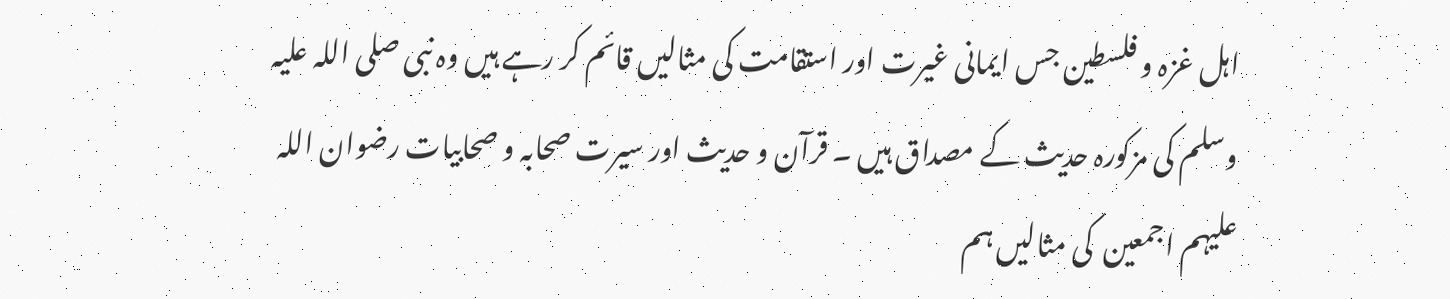اہل غزہ و فلسطین جس ایمانی غیرت اور استقامت کی مثالیں قائم کر رہے ہیں وہ نبی صلی اللہ علیہ وسلم کی مزکورہ حدیث کے مصداق ہیں ۔ قرآن و حدیث اور سیرت صحابہ و صحابیات رضوان اللہ علیہم اجمعین  کی مثالیں ہم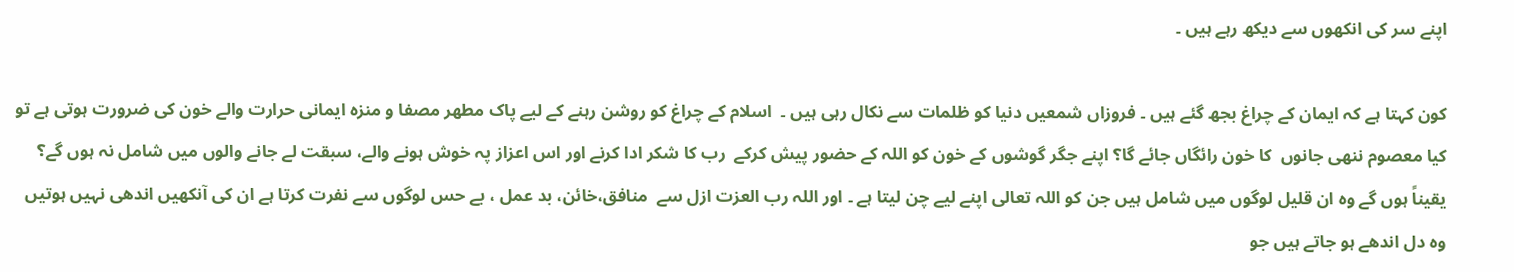اپنے سر کی انکھوں سے دیکھ رہے ہیں ۔

کون کہتا ہے کہ ایمان کے چراغ بجھ گئے ہیں ۔ فروزاں شمعیں دنیا کو ظلمات سے نکال رہی ہیں ۔  اسلام کے چراغ کو روشن رہنے کے لیے پاک مطھر مصفا و منزہ ایمانی حرارت والے خون کی ضرورت ہوتی ہے تو کیا معصوم ننھی جانوں  کا خون رائگاں جائے گا؟ اپنے جگر گوشوں کے خون کو اللہ کے حضور پیش کرکے  رب کا شکر ادا کرنے اور اس اعزاز پہ خوش ہونے والے، سبقت لے جانے والوں میں شامل نہ ہوں گے؟ یقیناً ہوں گے وہ ان قلیل لوگوں میں شامل ہیں جن کو اللہ تعالی اپنے لیے چن لیتا ہے ۔ اور اللہ رب العزت ازل سے  منافق،خائن، بد عمل ، بے حس لوگوں سے نفرت کرتا ہے ان کی آنکھیں اندھی نہیں ہوتیں وہ دل اندھے ہو جاتے ہیں جو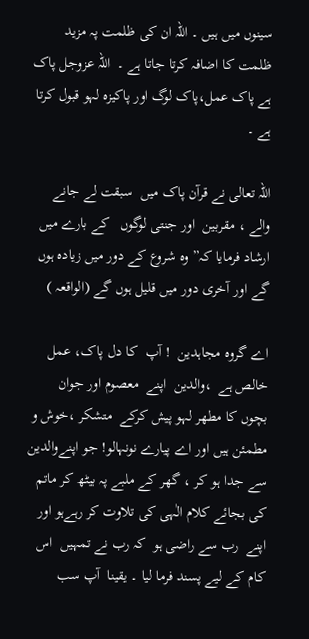سینوں میں ہیں ۔ اللہ ان کی ظلمت پہ مزید ظلمت کا اضافہ کرتا جاتا ہے ۔  اللہ عزوجل پاک ہے پاک عمل،پاک لوگ اور پاکیزہ لہو قبول کرتا ہے ۔

اللہ تعالی نے قرآن پاک میں  سبقت لے جانے والے ، مقربین  اور جنتی لوگوں   کے بارے میں  ارشاد فرمایا کہ” وہ شروع کے دور میں زیادہ ہوں گے اور آخری دور میں قلیل ہوں گے (الواقعہ )

اے گروہ مجاہدین  ! آپ  کا دل پاک، عمل خالص ہے  ،والدین  اپنے  معصوم اور جوان  بچوں کا مطھر لہو پیش کرکے  متشکر ،خوش و مطمئن ہیں اور اے پیارے نونہالو! جو اپنےوالدین سے جدا ہو کر ، گھر کے ملبے پہ بیٹھ کر ماتم کی بجائے کلام الٰہی کی تلاوت کر رہےہو اور اپنے  رب سے راضی ہو  کہ رب نے تمہیں  اس کام کے لیے پسند فرما لیا ۔ یقینا  آپ سب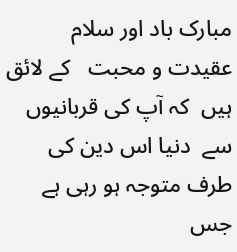مبارک باد اور سلام عقیدت و محبت   کے لائق ہیں  کہ آپ کی قربانیوں سے  دنیا اس دین کی طرف متوجہ ہو رہی ہے جس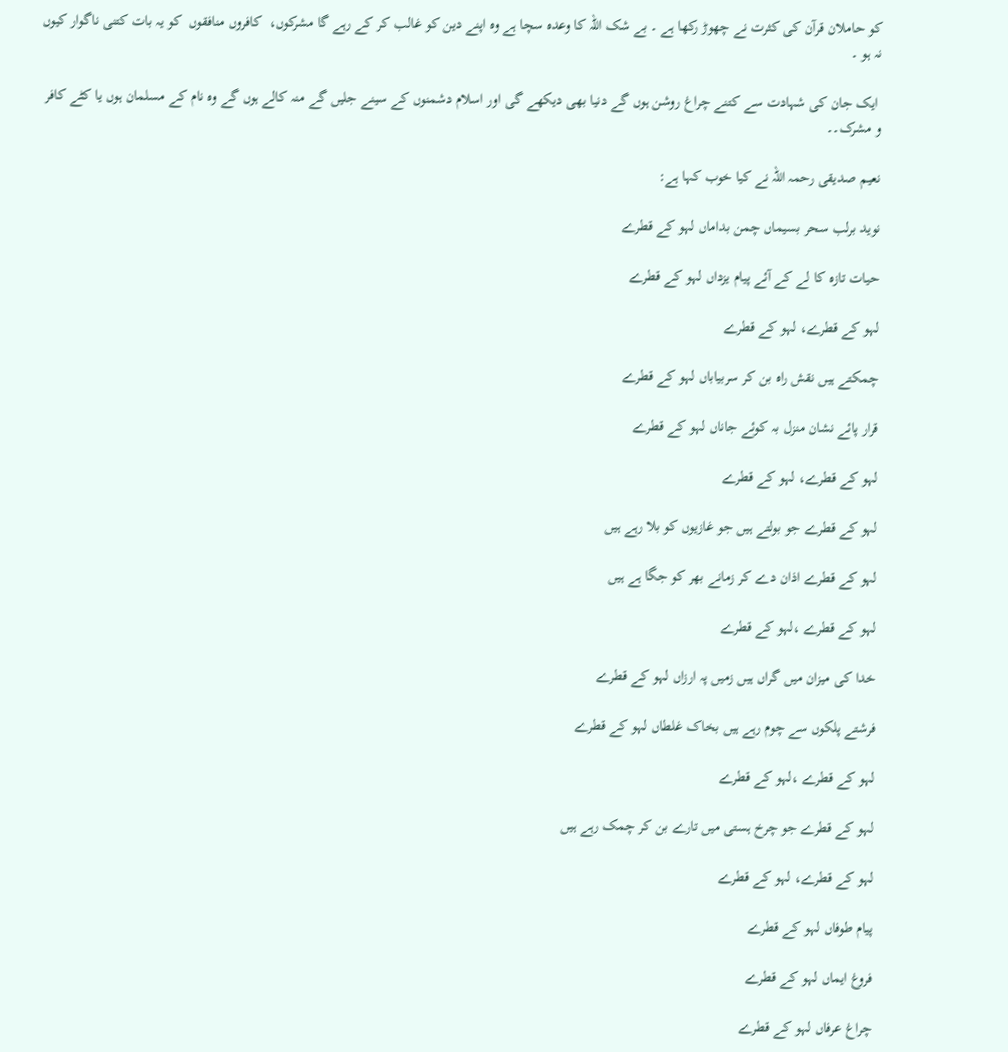کو حاملان قرآن کی کثرت نے چھوڑ رکھا ہے ۔ بے شک اللہ کا وعدہ سچا ہے وہ اپنے دین کو غالب کر کے رہے گا مشرکوں،  کافروں منافقوں  کو یہ بات کتنی ناگوار کیوں نہ ہو ۔

 ایک جان کی شہادت سے کتنے چراغ روشن ہوں گے دنیا بھی دیکھے گی اور اسلام دشمنوں کے سینے جلیں گے منہ کالے ہوں گے وہ نام کے مسلمان ہوں یا کٹے کافر و مشرک۔۔

نعیم صدیقی رحمہ اللہ نے کیا خوب کہا ہے:

نوید برلب سحر بسیماں چمن بداماں لہو کے قطرے

حیات تازہ کا لے کے آئے پیام یزداں لہو کے قطرے

لہو کے قطرے، لہو کے قطرے

چمکتے ہیں نقش راہ بن کر سربیاباں لہو کے قطرے

قرار پائے نشان منزل بہ کوئے جاناں لہو کے قطرے

لہو کے قطرے، لہو کے قطرے

لہو کے قطرے جو بولتے ہیں جو غازیوں کو بلا رہے ہیں

لہو کے قطرے اذان دے کر زمانے بھر کو جگا ہے ہیں

لہو کے قطرے ،لہو کے قطرے

خدا کی میزان میں گراں ہیں زمیں پہ ارزاں لہو کے قطرے

فرشتے پلکوں سے چوم رہے ہیں بخاک غلطاں لہو کے قطرے

لہو کے قطرے ،لہو کے قطرے

لہو کے قطرے جو چرخ ہستی میں تارے بن کر چمک رہے ہیں

لہو کے قطرے، لہو کے قطرے

پیام طوفاں لہو کے قطرے

فروغ ایماں لہو کے قطرے

چراغ عرفاں لہو کے قطرے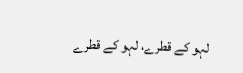لہو کے قطرے، لہو کے قطرے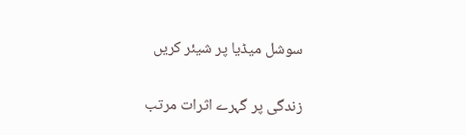سوشل میڈیا پر شیئر کریں

زندگی پر گہرے اثرات مرتب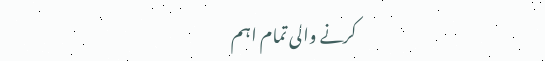کرنے والی تمام اہم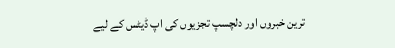ترین خبروں اور دلچسپ تجزیوں کی اپ ڈیٹس کے لیے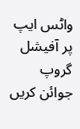واٹس ایپ پر آفیشل گروپ جوائن کریں